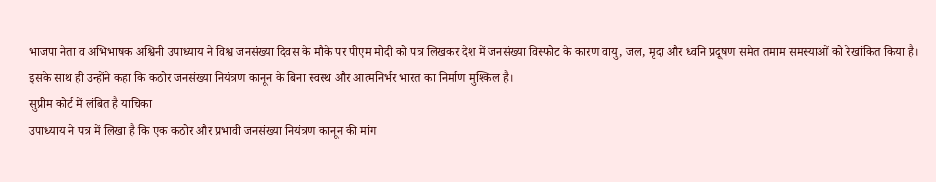भाजपा नेता व अभिभाषक अश्विनी उपाध्याय ने विश्व जनसंख्या दिवस के मौके पर पीएम मोदी को पत्र लिखकर देश में जनसंख्या विस्फोट के कारण वायु, जल, मृदा और ध्वनि प्रदूषण समेत तमाम समस्याओं को रेखांकित किया है। इसके साथ ही उन्होंने कहा कि कठोर जनसंख्या नियंत्रण कानून के बिना स्वस्थ और आत्मनिर्भर भारत का निर्माण मुश्किल है।
सुप्रीम कोर्ट में लंबित है याचिका
उपाध्याय ने पत्र में लिखा है कि एक कठोर और प्रभावी जनसंख्या नियंत्रण कानून की मांग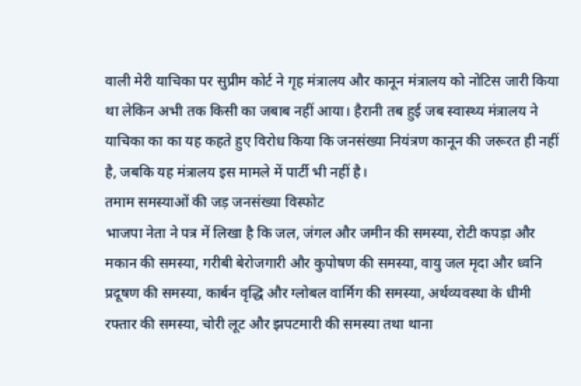वाली मेरी याचिका पर सुप्रीम कोर्ट ने गृह मंत्रालय और कानून मंत्रालय को नोटिस जारी किया था लेकिन अभी तक किसी का जबाब नहीं आया। हैरानी तब हुई जब स्वास्थ्य मंत्रालय ने याचिका का का यह कहते हुए विरोध किया कि जनसंख्या नियंत्रण कानून की जरूरत ही नहीं है, जबकि यह मंत्रालय इस मामले में पार्टी भी नहीं है।
तमाम समस्याओं की जड़ जनसंख्या विस्फोट
भाजपा नेता ने पत्र में लिखा है कि जल, जंगल और जमीन की समस्या, रोटी कपड़ा और मकान की समस्या, गरीबी बेरोजगारी और कुपोषण की समस्या, वायु जल मृदा और ध्वनि प्रदूषण की समस्या, कार्बन वृद्धि और ग्लोबल वार्मिग की समस्या, अर्थव्यवस्था के धीमी रफ्तार की समस्या, चोरी लूट और झपटमारी की समस्या तथा थाना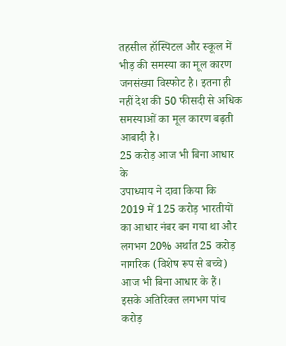तहसील हॉस्पिटल और स्कूल में भीड़ की समस्या का मूल कारण जनसंख्या विस्फोट है। इतना ही नहीं देश की 50 फीसदी से अधिक समस्याओं का मूल कारण बढ़ती आबादी है।
25 करोड़ आज भी बिना आधार के
उपाध्याय ने दावा किया कि 2019 में 125 करोड़ भारतीयों का आधार नंबर बन गया था और लगभग 20% अर्थात 25 करोड़ नागरिक (विशेष रूप से बच्चे) आज भी बिना आधार के हैं। इसके अतिरिक्त लगभग पांच करोड़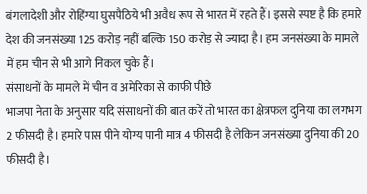बंगलादेशी और रोहिंग्या घुसपैठिये भी अवैध रूप से भारत में रहते हैं। इससे स्पष्ट है कि हमारे देश की जनसंख्या 125 करोड़ नहीं बल्कि 150 करोड़ से ज्यादा है। हम जनसंख्या के मामले में हम चीन से भी आगे निकल चुके हैं।
संसाधनों के मामले में चीन व अमेरिका से काफी पीछे
भाजपा नेता के अनुसार यदि संसाधनों की बात करें तो भारत का क्षेत्रफल दुनिया का लगभग 2 फीसदी है। हमारे पास पीने योग्य पानी मात्र 4 फीसदी है लेकिन जनसंख्या दुनिया की 20 फीसदी है।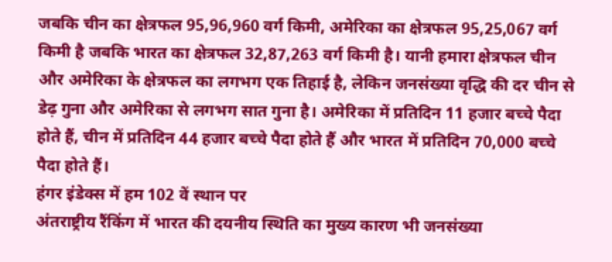जबकि चीन का क्षेत्रफल 95,96,960 वर्ग किमी, अमेरिका का क्षेत्रफल 95,25,067 वर्ग किमी है जबकि भारत का क्षेत्रफल 32,87,263 वर्ग किमी है। यानी हमारा क्षेत्रफल चीन और अमेरिका के क्षेत्रफल का लगभग एक तिहाई है, लेकिन जनसंख्या वृद्धि की दर चीन से डेढ़ गुना और अमेरिका से लगभग सात गुना है। अमेरिका में प्रतिदिन 11 हजार बच्चे पैदा होते हैं, चीन में प्रतिदिन 44 हजार बच्चे पैदा होते हैं और भारत में प्रतिदिन 70,000 बच्चे पैदा होते हैं।
हंगर इंडेक्स में हम 102 वें स्थान पर
अंतराष्ट्रीय रैंकिंग में भारत की दयनीय स्थिति का मुख्य कारण भी जनसंख्या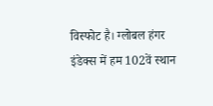विस्फोट है। ग्लोबल हंगर इंडेक्स में हम 102वें स्थान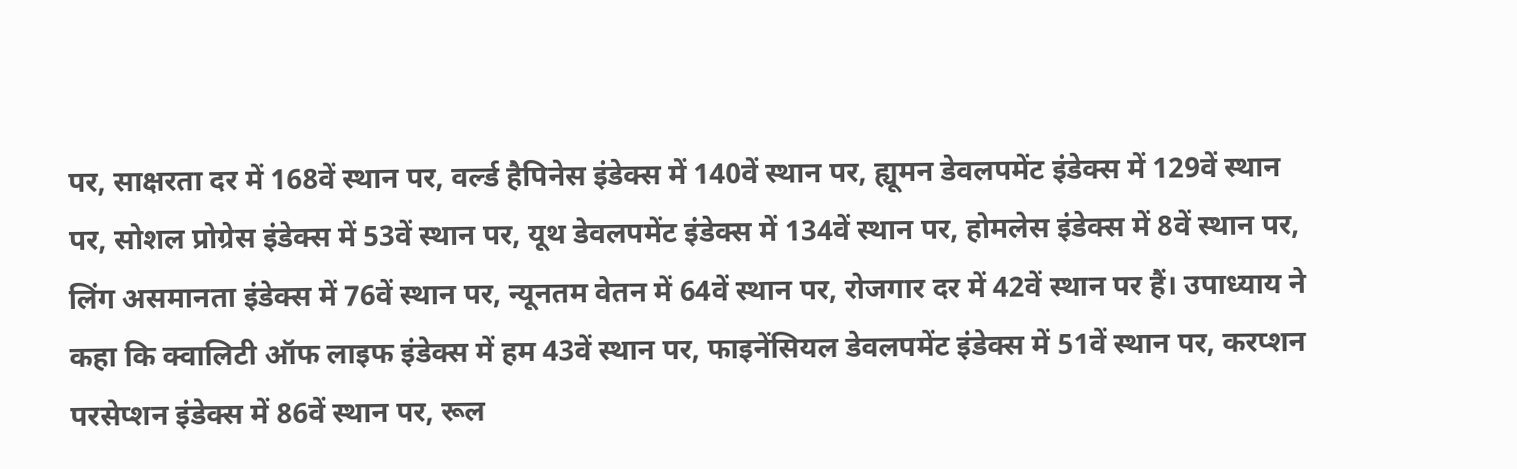पर, साक्षरता दर में 168वें स्थान पर, वर्ल्ड हैपिनेस इंडेक्स में 140वें स्थान पर, ह्यूमन डेवलपमेंट इंडेक्स में 129वें स्थान पर, सोशल प्रोग्रेस इंडेक्स में 53वें स्थान पर, यूथ डेवलपमेंट इंडेक्स में 134वें स्थान पर, होमलेस इंडेक्स में 8वें स्थान पर, लिंग असमानता इंडेक्स में 76वें स्थान पर, न्यूनतम वेतन में 64वें स्थान पर, रोजगार दर में 42वें स्थान पर हैं। उपाध्याय ने कहा कि क्वालिटी ऑफ लाइफ इंडेक्स में हम 43वें स्थान पर, फाइनेंसियल डेवलपमेंट इंडेक्स में 51वें स्थान पर, करप्शन परसेप्शन इंडेक्स में 86वें स्थान पर, रूल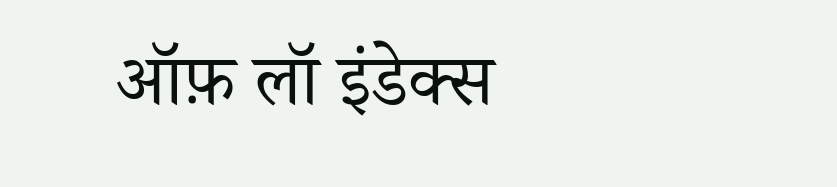ऑफ़ लॉ इंडेक्स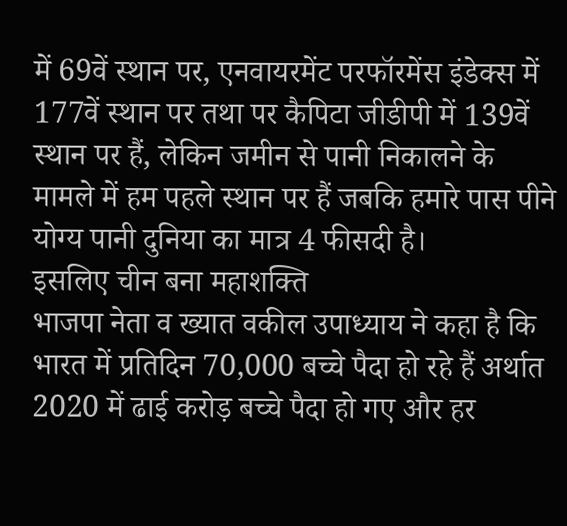में 69वें स्थान पर, एनवायरमेंट परफॉरमेंस इंडेक्स में 177वें स्थान पर तथा पर कैपिटा जीडीपी में 139वें स्थान पर हैं, लेकिन जमीन से पानी निकालने के मामले में हम पहले स्थान पर हैं जबकि हमारे पास पीने योग्य पानी दुनिया का मात्र 4 फीसदी है।
इसलिए चीन बना महाशक्ति
भाजपा नेता व ख्यात वकील उपाध्याय ने कहा है कि भारत में प्रतिदिन 70,000 बच्चे पैदा हो रहे हैं अर्थात 2020 में ढाई करोड़ बच्चे पैदा हो गए और हर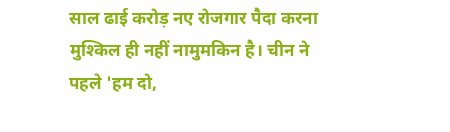साल ढाई करोड़ नए रोजगार पैदा करना मुश्किल ही नहीं नामुमकिन है। चीन ने पहले 'हम दो,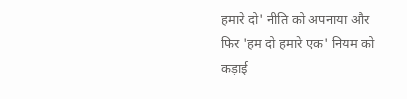हमारे दो' नीति को अपनाया और फिर 'हम दो हमारे एक' नियम को कड़ाई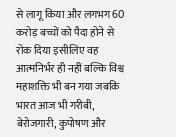से लागू किया और लगभग 60 करोड़ बच्चों को पैदा होने से रोक दिया इसीलिए वह आत्मनिर्भर ही नहीं बल्कि विश्व महाशक्ति भी बन गया जबकि भारत आज भी गरीबी, बेरोजगारी, कुपोषण और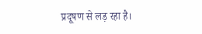प्रदूषण से लड़ रहा है।